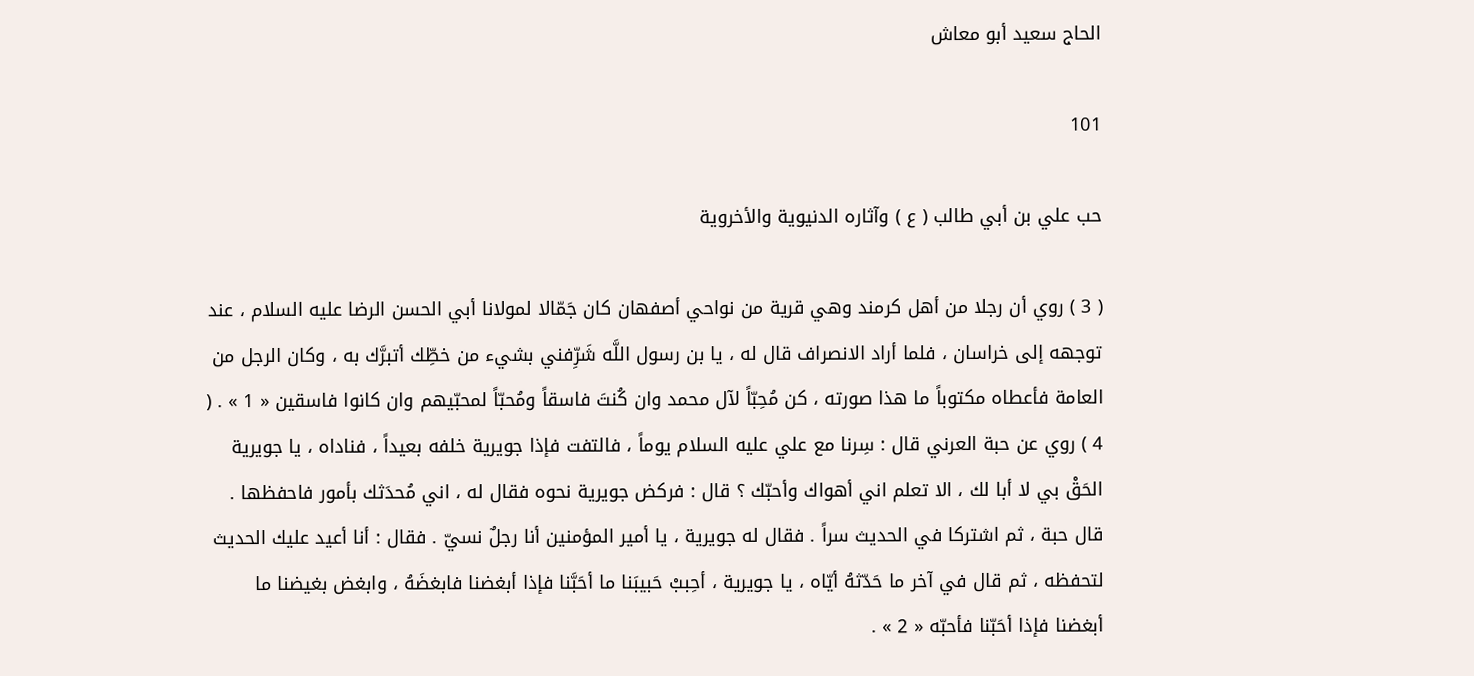الحاج سعيد أبو معاش

101

حب علي بن أبي طالب ( ع ) وآثاره الدنيوية والأخروية

( 3 ) روي أن رجلا من أهل كرمند وهي قرية من نواحي أصفهان كان جَمّالا لمولانا أبي الحسن الرضا عليه السلام ، عند توجهه إلى خراسان ، فلما أراد الانصراف قال له ، يا بن رسول اللَّه شَرِّفني بشيء من خطِّك أتبرَّك به ، وكان الرجل من العامة فأعطاه مكتوباً ما هذا صورته ، كن مُحِبّاً لآل محمد وان كُنتَ فاسقاً ومُحبّاً لمحبّيهم وان كانوا فاسقين « 1 » . ( 4 ) روي عن حبة العرني قال : سِرنا مع علي عليه السلام يوماً ، فالتفت فإذا جويرية خلفه بعيداً ، فناداه ، يا جويرية الحَقْ بي لا أبا لك ، الا تعلم اني أهواك وأحبّك ؟ قال : فركض جويرية نحوه فقال له ، اني مُحدَثك بأمور فاحفظها . قال حبة ، ثم اشتركا في الحديث سراً . فقال له جويرية ، يا أمير المؤمنين أنا رجلٌ نسيّ . فقال : أنا أعيد عليك الحديث لتحفظه ، ثم قال في آخر ما حَدّثهُ أيّاه ، يا جويرية ، أحِببْ حَبيبَنا ما أحَبَّنا فإذا أبغضنا فابغضَهُ ، وابغض بغيضنا ما أبغضنا فإذا أحَبّنا فأحبّه « 2 » .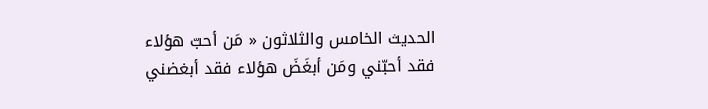الحديث الخامس والثلاثون « مَن أحبّ هؤلاء فقد أحبّني ومَن أبغَضَ هؤلاء فقد أبغضني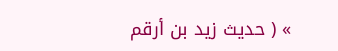» ( حديث زيد بن أرقم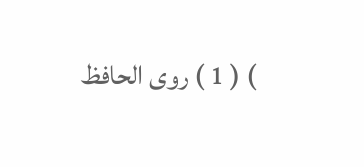) ( 1 ) روى الحافظ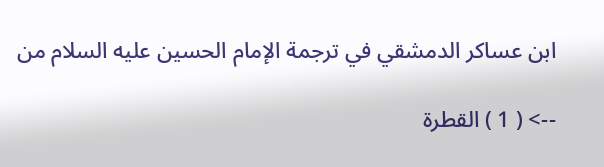ابن عساكر الدمشقي في ترجمة الإمام الحسين عليه السلام من

--> ( 1 ) القطرة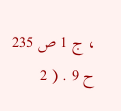، ج 1 ص 235 ح 9 . ( 2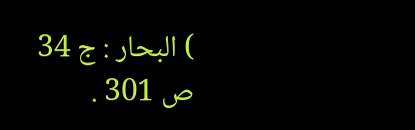) البحار : ج 34 ص 301 .